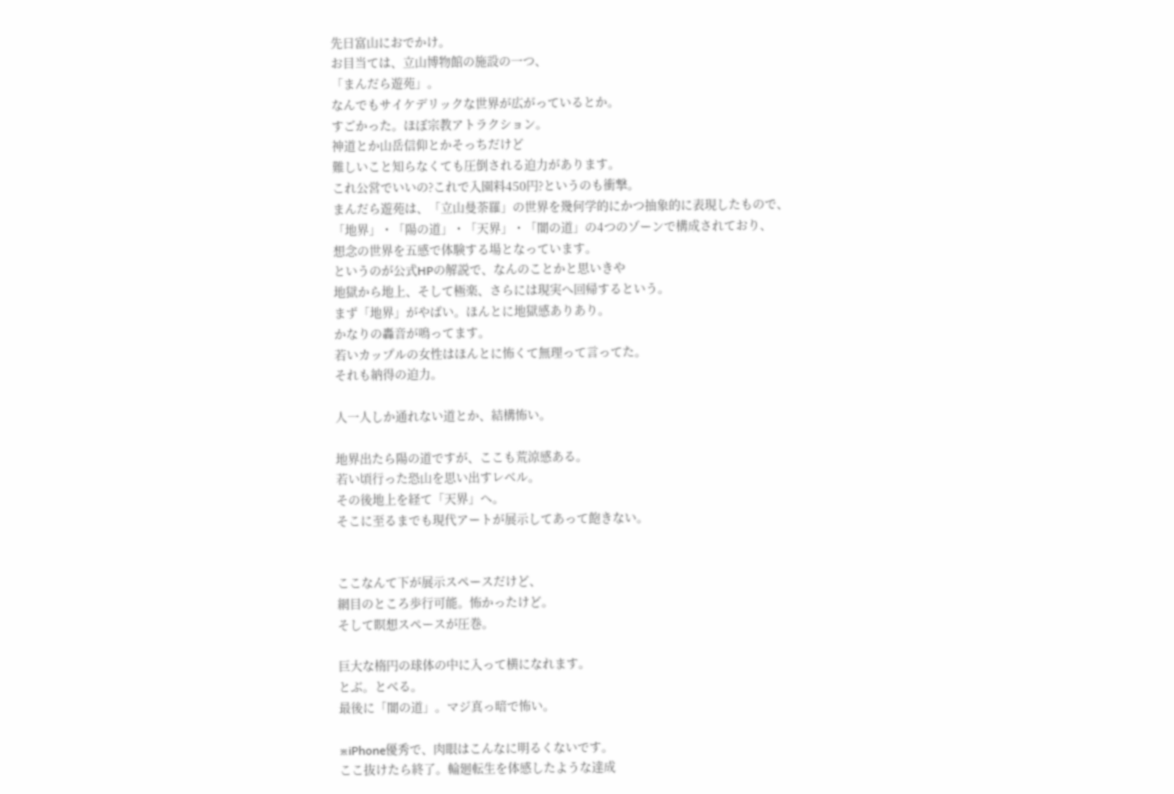先日富山におでかけ。
お目当ては、立山博物館の施設の一つ、
「まんだら遊苑」。
なんでもサイケデリックな世界が広がっているとか。
すごかった。ほぼ宗教アトラクション。
神道とか山岳信仰とかそっちだけど
難しいこと知らなくても圧倒される迫力があります。
これ公営でいいの?これで入園料450円?というのも衝撃。
まんだら遊苑は、「立山曼荼羅」の世界を幾何学的にかつ抽象的に表現したもので、
「地界」・「陽の道」・「天界」・「闇の道」の4つのゾーンで構成されており、
想念の世界を五感で体験する場となっています。
というのが公式HPの解説で、なんのことかと思いきや
地獄から地上、そして極楽、さらには現実へ回帰するという。
まず「地界」がやばい。ほんとに地獄感ありあり。
かなりの轟音が鳴ってます。
若いカップルの女性はほんとに怖くて無理って言ってた。
それも納得の迫力。

人一人しか通れない道とか、結構怖い。

地界出たら陽の道ですが、ここも荒涼感ある。
若い頃行った恐山を思い出すレベル。
その後地上を経て「天界」へ。
そこに至るまでも現代アートが展示してあって飽きない。


ここなんて下が展示スペースだけど、
網目のところ歩行可能。怖かったけど。
そして瞑想スペースが圧巻。

巨大な楕円の球体の中に入って横になれます。
とぶ。とべる。
最後に「闇の道」。マジ真っ暗で怖い。

※iPhone優秀で、肉眼はこんなに明るくないです。
ここ抜けたら終了。輪廻転生を体感したような達成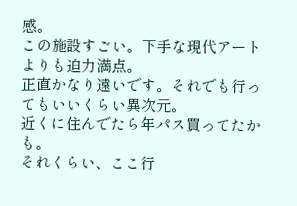感。
この施設すごい。下手な現代アートよりも迫力満点。
正直かなり遠いです。それでも行ってもいいくらい異次元。
近くに住んでたら年パス買ってたかも。
それくらい、ここ行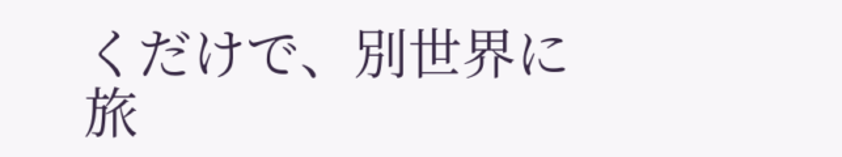くだけで、別世界に旅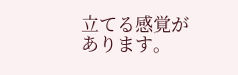立てる感覚があります。